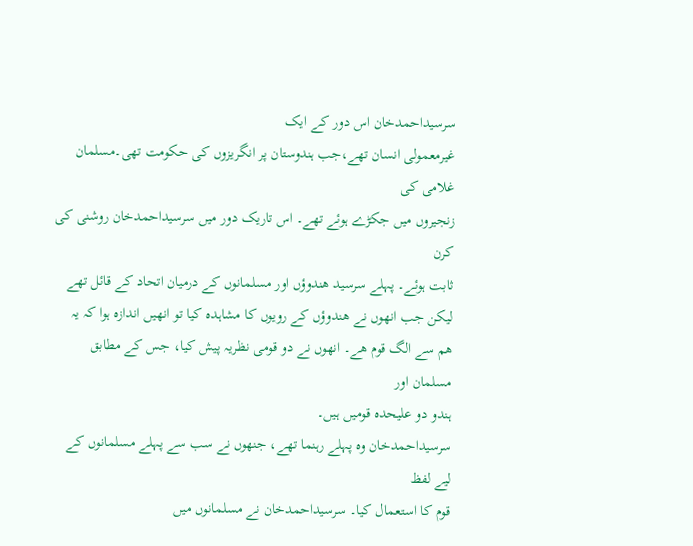سرسیداحمدخان اس دور کے ایک
غیرمعمولی انسان تھے،جب ہندوستان پر انگریزوں کی حکومت تھی۔مسلمان غلامی کی
زنجیروں میں جکڑے ہوئے تھے۔ اس تاریک دور میں سرسیداحمدخان روشنی کی کرن
ثابت ہوئے۔ پہلے سرسید ھندوؤں اور مسلمانوں کے درمیان اتحاد کے قائل تھے
لیکن جب انھوں نے ھندوؤں کے رویوں کا مشاہدہ کیا تو انھیں اندازہ ہوا کہ یہ
ھم سے الگ قوم ھے۔ انھوں نے دو قومی نظریہ پیش کیا، جس کے مطابق مسلمان اور
ہندو دو علیحدہ قومیں ہیں۔
سرسیداحمدخان وہ پہلے رہنما تھے، جنھوں نے سب سے پہلے مسلمانوں کے لیے لفظ
قوم کا استعمال کیا۔ سرسیداحمدخان نے مسلمانوں میں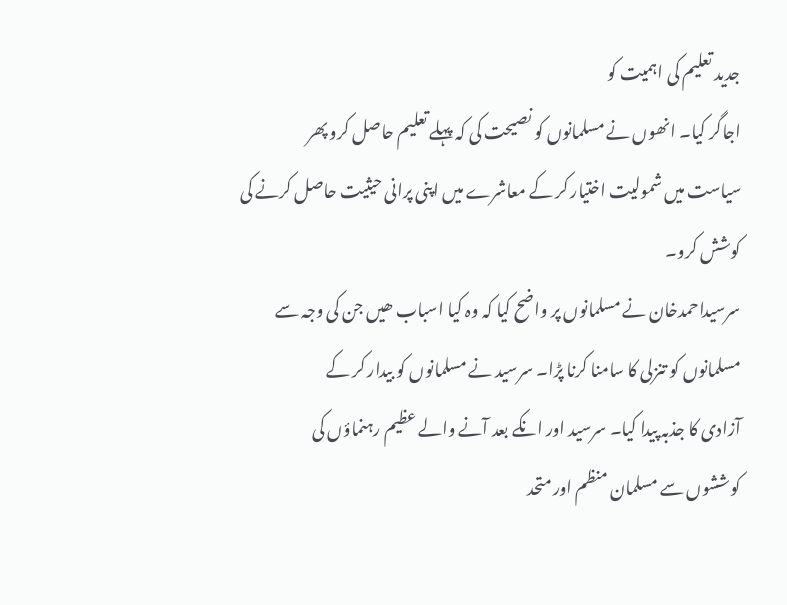جدید تعلیم کی اہمیت کو
اجاگر کیا۔ انھوں نے مسلمانوں کو نصیحت کی کہ پہلے تعلیم حاصل کرو پھر
سیاست میں شمولیت اختیار کر کے معاشرے میں اپنی پرانی حیثیت حاصل کرنے کی
کوشش کرو۔
سرسیداحمدخان نے مسلمانوں پر واضح کیا کہ وہ کیا اسباب ھیں جن کی وجہ سے
مسلمانوں کو تنزلی کا سامنا کرنا پڑا۔ سرسید نے مسلمانوں کو بیدار کر کے
آزادی کا جذبہ پیدا کیا۔ سرسید اور انکے بعد آنے والے عظیم رہنماؤں کی
کوششوں سے مسلمان منظم اور متحد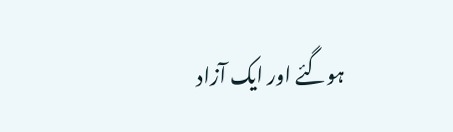ہوگئے اور ایک آزاد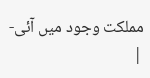مملکت وجود میں آئی- |